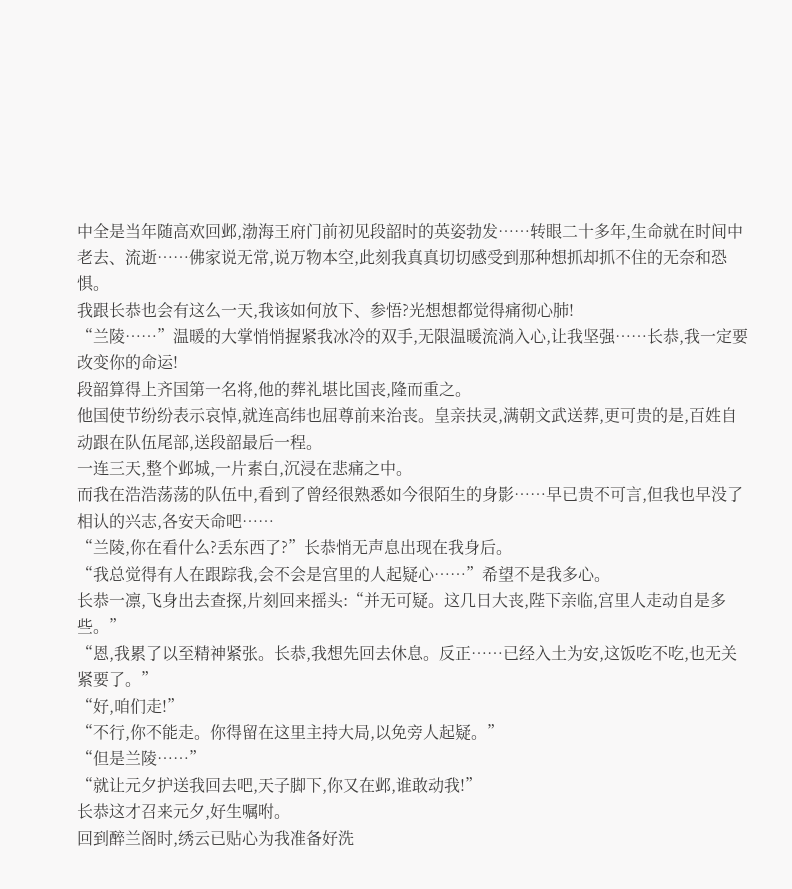中全是当年随高欢回邺,渤海王府门前初见段韶时的英姿勃发……转眼二十多年,生命就在时间中老去、流逝……佛家说无常,说万物本空,此刻我真真切切感受到那种想抓却抓不住的无奈和恐惧。
我跟长恭也会有这么一天,我该如何放下、参悟?光想想都觉得痛彻心肺!
“兰陵……”温暖的大掌悄悄握紧我冰冷的双手,无限温暖流淌入心,让我坚强……长恭,我一定要改变你的命运!
段韶算得上齐国第一名将,他的葬礼堪比国丧,隆而重之。
他国使节纷纷表示哀悼,就连高纬也屈尊前来治丧。皇亲扶灵,满朝文武送葬,更可贵的是,百姓自动跟在队伍尾部,送段韶最后一程。
一连三天,整个邺城,一片素白,沉浸在悲痛之中。
而我在浩浩荡荡的队伍中,看到了曾经很熟悉如今很陌生的身影……早已贵不可言,但我也早没了相认的兴志,各安天命吧……
“兰陵,你在看什么?丢东西了?”长恭悄无声息出现在我身后。
“我总觉得有人在跟踪我,会不会是宫里的人起疑心……”希望不是我多心。
长恭一凛,飞身出去查探,片刻回来摇头:“并无可疑。这几日大丧,陛下亲临,宫里人走动自是多些。”
“恩,我累了以至精神紧张。长恭,我想先回去休息。反正……已经入土为安,这饭吃不吃,也无关紧要了。”
“好,咱们走!”
“不行,你不能走。你得留在这里主持大局,以免旁人起疑。”
“但是兰陵……”
“就让元夕护送我回去吧,天子脚下,你又在邺,谁敢动我!”
长恭这才召来元夕,好生嘱咐。
回到醉兰阁时,绣云已贴心为我准备好洗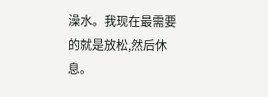澡水。我现在最需要的就是放松,然后休息。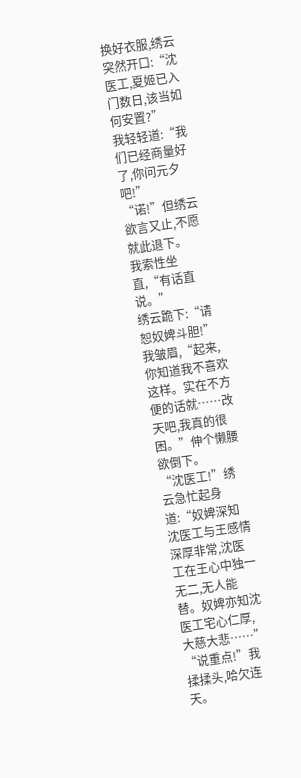换好衣服,绣云突然开口:“沈医工,夏姬已入门数日,该当如何安置?”
我轻轻道:“我们已经商量好了,你问元夕吧!”
“诺!”但绣云欲言又止,不愿就此退下。
我索性坐直,“有话直说。”
绣云跪下:“请恕奴婢斗胆!”
我皱眉,“起来,你知道我不喜欢这样。实在不方便的话就……改天吧,我真的很困。”伸个懒腰欲倒下。
“沈医工!”绣云急忙起身道:“奴婢深知沈医工与王感情深厚非常,沈医工在王心中独一无二,无人能替。奴婢亦知沈医工宅心仁厚,大慈大悲……”
“说重点!”我揉揉头,哈欠连天。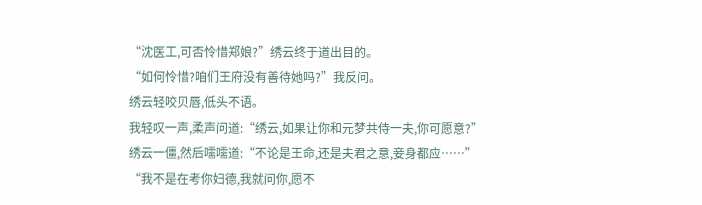“沈医工,可否怜惜郑娘?”绣云终于道出目的。
“如何怜惜?咱们王府没有善待她吗?”我反问。
绣云轻咬贝唇,低头不语。
我轻叹一声,柔声问道:“绣云,如果让你和元梦共侍一夫,你可愿意?”
绣云一僵,然后嚅嚅道:“不论是王命,还是夫君之意,妾身都应……”
“我不是在考你妇德,我就问你,愿不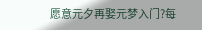愿意元夕再娶元梦入门?每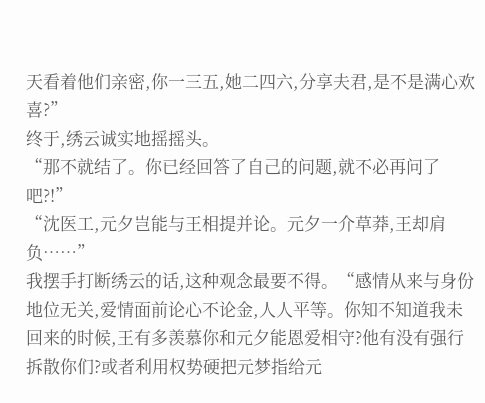天看着他们亲密,你一三五,她二四六,分享夫君,是不是满心欢喜?”
终于,绣云诚实地摇摇头。
“那不就结了。你已经回答了自己的问题,就不必再问了吧?!”
“沈医工,元夕岂能与王相提并论。元夕一介草莽,王却肩负……”
我摆手打断绣云的话,这种观念最要不得。“感情从来与身份地位无关,爱情面前论心不论金,人人平等。你知不知道我未回来的时候,王有多羡慕你和元夕能恩爱相守?他有没有强行拆散你们?或者利用权势硬把元梦指给元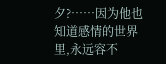夕?……因为他也知道感情的世界里,永远容不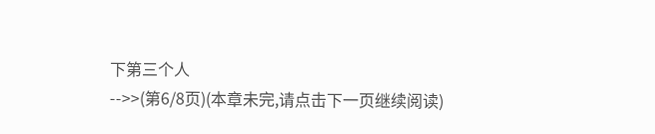下第三个人
-->>(第6/8页)(本章未完,请点击下一页继续阅读)